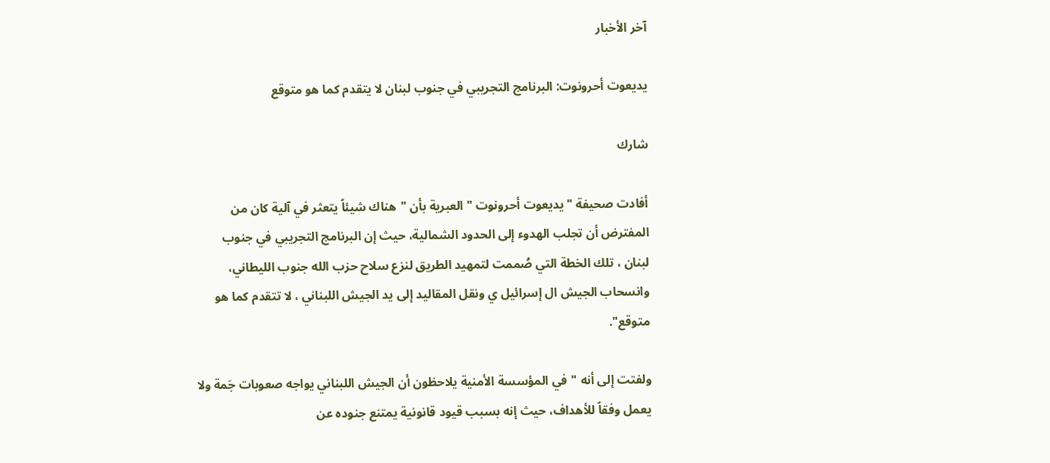آخر الأخبار

يديعوت أحرونوت: البرنامج التجريبي في جنوب لبنان لا يتقدم كما هو متوقع

شارك

أفادت صحيفة " يديعوت أحرونوت " العبرية بأن "هناك شيئاً يتعثر في آلية كان من المفترض أن تجلب الهدوء إلى الحدود الشمالية، حيث إن البرنامج التجريبي في جنوب لبنان ، تلك الخطة التي صُممت لتمهيد الطريق لنزع سلاح حزب الله جنوب الليطاني، وانسحاب الجيش ال إسرائيل ي ونقل المقاليد إلى يد الجيش اللبناني ، لا تتقدم كما هو متوقع".

ولفتت إلى أنه "في المؤسسة الأمنية يلاحظون أن الجيش اللبناني يواجه صعوبات جَمة ولا يعمل وفقاً للأهداف، حيث إنه بسبب قيود قانونية يمتنع جنوده عن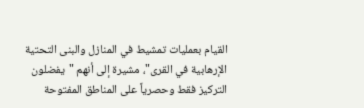القيام بعمليات تمشيط في المنازل والبنى التحتية الإرهابية في القرى"، مشيرة إلى أنهم "يفضلون التركيز فقط وحصرياً على المناطق المفتوحة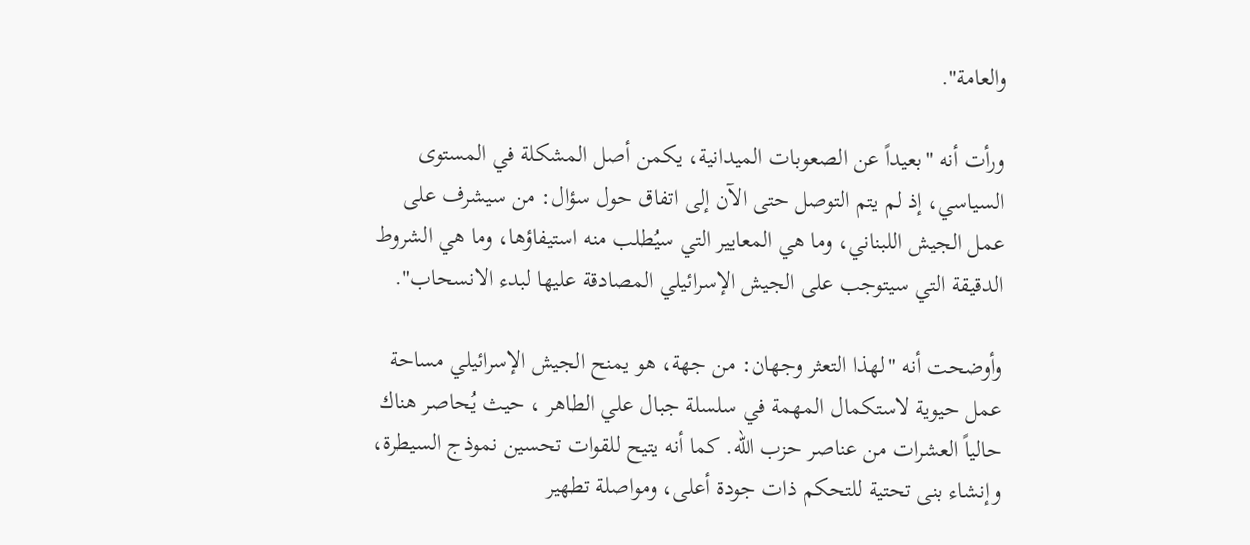والعامة".

ورأت أنه "بعيداً عن الصعوبات الميدانية، يكمن أصل المشكلة في المستوى السياسي، إذ لم يتم التوصل حتى الآن إلى اتفاق حول سؤال: من سيشرف على عمل الجيش اللبناني، وما هي المعايير التي سيُطلب منه استيفاؤها، وما هي الشروط الدقيقة التي سيتوجب على الجيش الإسرائيلي المصادقة عليها لبدء الانسحاب".

وأوضحت أنه "لهذا التعثر وجهان: من جهة، هو يمنح الجيش الإسرائيلي مساحة عمل حيوية لاستكمال المهمة في سلسلة جبال علي الطاهر ، حيث يُحاصر هناك حالياً العشرات من عناصر حزب الله. كما أنه يتيح للقوات تحسين نموذج السيطرة، وإنشاء بنى تحتية للتحكم ذات جودة أعلى، ومواصلة تطهير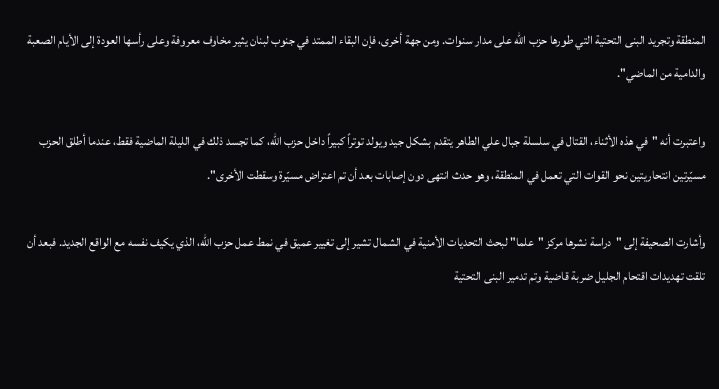المنطقة وتجريد البنى التحتية التي طورها حزب الله على مدار سنوات. ومن جهة أخرى، فإن البقاء الممتد في جنوب لبنان يثير مخاوف معروفة وعلى رأسها العودة إلى الأيام الصعبة والدامية من الماضي".

واعتبرت أنه "في هذه الأثناء، القتال في سلسلة جبال علي الطاهر يتقدم بشكل جيد ويولد توتراً كبيراً داخل حزب الله، كما تجسد ذلك في الليلة الماضية فقط، عندما أطلق الحزب مسيّرتين انتحاريتين نحو القوات التي تعمل في المنطقة، وهو حدث انتهى دون إصابات بعد أن تم اعتراض مسيّرة وسقطت الأخرى".

وأشارت الصحيفة إلى "دراسة نشرها مركز "علما" لبحث التحديات الأمنية في الشمال تشير إلى تغيير عميق في نمط عمل حزب الله، الذي يكيف نفسه مع الواقع الجديد. فبعد أن تلقت تهديدات اقتحام الجليل ضربة قاضية وتم تدمير البنى التحتية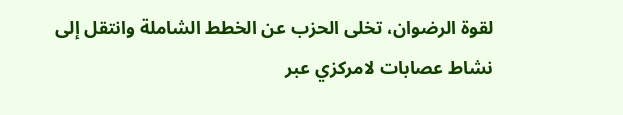لقوة الرضوان، تخلى الحزب عن الخطط الشاملة وانتقل إلى نشاط عصابات لامركزي عبر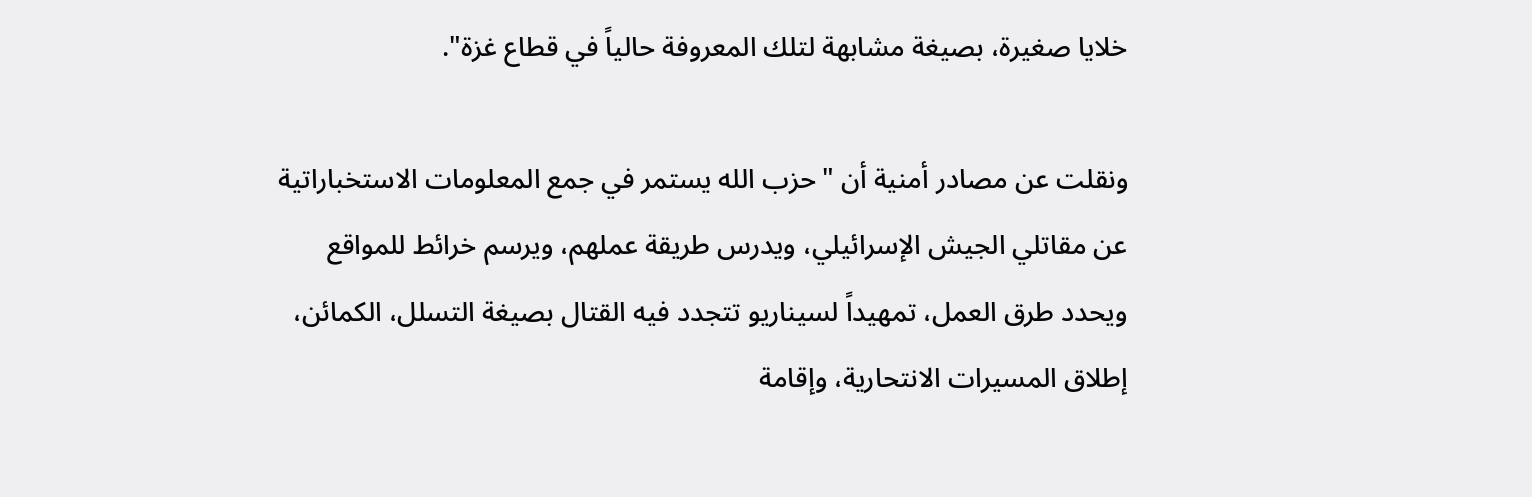خلايا صغيرة، بصيغة مشابهة لتلك المعروفة حالياً في قطاع غزة".

ونقلت عن مصادر أمنية أن "حزب الله يستمر في جمع المعلومات الاستخباراتية عن مقاتلي الجيش الإسرائيلي، ويدرس طريقة عملهم، ويرسم خرائط للمواقع ويحدد طرق العمل، تمهيداً لسيناريو تتجدد فيه القتال بصيغة التسلل، الكمائن، إطلاق المسيرات الانتحارية، وإقامة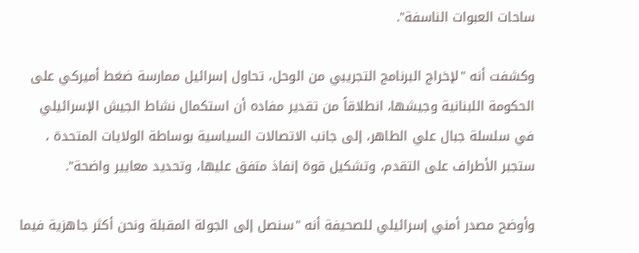ساحات العبوات الناسفة".

وكشفت أنه "لإخراج البرنامج التجريبي من الوحل، تحاول إسرائيل ممارسة ضغط أميركي على الحكومة اللبنانية وجيشها، انطلاقاً من تقدير مفاده أن استكمال نشاط الجيش الإسرائيلي في سلسلة جبال علي الطاهر، إلى جانب الاتصالات السياسية بوساطة الولايات المتحدة ، ستجبر الأطراف على التقدم، وتشكيل قوة إنفاذ متفق عليها، وتحديد معايير واضحة".

وأوضح مصدر أمني إسرائيلي للصحيفة أنه "سنصل إلى الجولة المقبلة ونحن أكثر جاهزية فيما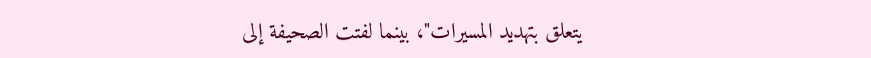يتعلق بتهديد المسيرات"، بينما لفتت الصحيفة إلى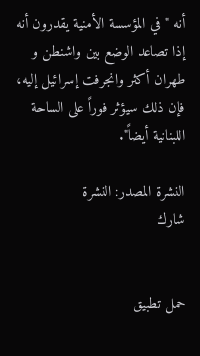أنه "في المؤسسة الأمنية يقدرون أنه إذا تصاعد الوضع بين واشنطن و طهران أكثر وانجرفت إسرائيل إليه، فإن ذلك سيؤثر فوراً على الساحة اللبنانية أيضاً".

النشرة المصدر: النشرة
شارك


حمل تطبيق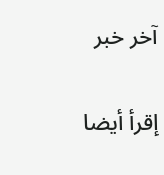آخر خبر

إقرأ أيضا